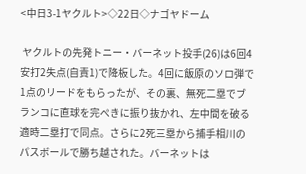<中日3-1ヤクルト>◇22日◇ナゴヤドーム

 ヤクルトの先発トニー・バーネット投手(26)は6回4安打2失点(自責1)で降板した。4回に飯原のソロ弾で1点のリードをもらったが、その裏、無死二塁でブランコに直球を完ぺきに振り抜かれ、左中間を破る適時二塁打で同点。さらに2死三塁から捕手相川のパスボールで勝ち越された。バーネットは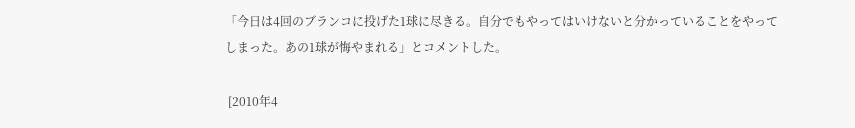「今日は4回のブランコに投げた1球に尽きる。自分でもやってはいけないと分かっていることをやってしまった。あの1球が悔やまれる」とコメントした。

 [2010年4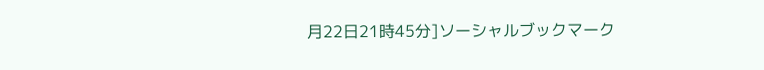月22日21時45分]ソーシャルブックマーク